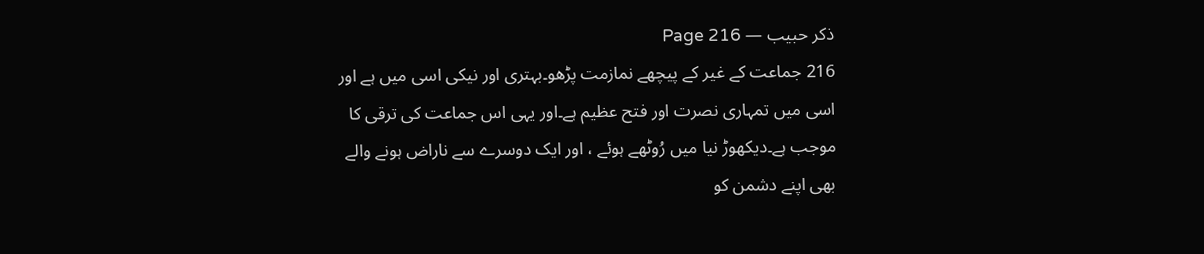ذکر حبیب — Page 216
216 جماعت کے غیر کے پیچھے نمازمت پڑھو۔بہتری اور نیکی اسی میں ہے اور اسی میں تمہاری نصرت اور فتح عظیم ہے۔اور یہی اس جماعت کی ترقی کا موجب ہے۔دیکھوڑ نیا میں رُوٹھے ہوئے ، اور ایک دوسرے سے ناراض ہونے والے بھی اپنے دشمن کو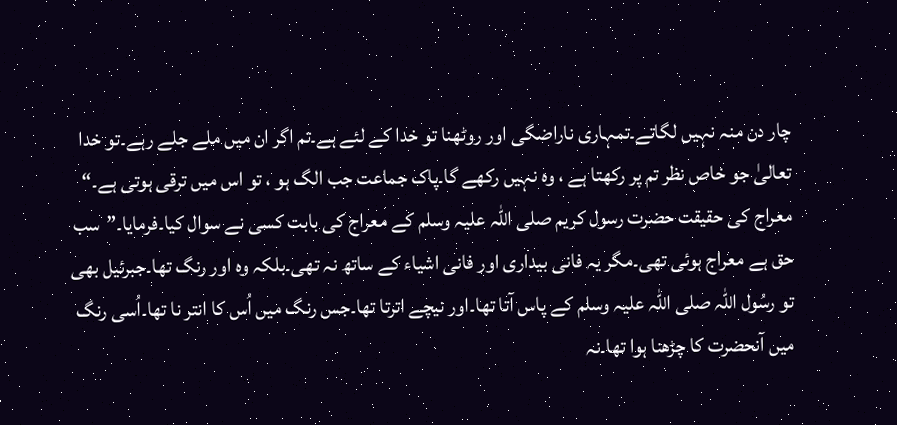چار دن منہ نہیں لگاتے۔تمہاری ناراضگی اور روٹھنا تو خدا کے لئے ہے۔تم اگر ان میں ملے جلے رہے۔تو خدا تعالیٰ جو خاص نظر تم پر رکھتا ہے ، وہ نہیں رکھے گا۔پاک جماعت جب الگ ہو ، تو اس میں ترقی ہوتی ہے۔“ معراج کی حقیقت حضرت رسول کریم صلی اللہ علیہ وسلم کے معراج کی بابت کسی نے سوال کیا۔فرمایا۔”سب حق ہے معراج ہوئی تھی۔مگر یہ فانی بیداری اور فانی اشیاء کے ساتھ نہ تھی۔بلکہ وہ اور رنگ تھا۔جبرئیل بھی تو رسُول اللہ صلی اللہ علیہ وسلم کے پاس آتا تھا۔اور نیچے اترتا تھا۔جس رنگ میں اُس کا انتر نا تھا۔اُسی رنگ میں آنحضرت کا چڑھنا ہوا تھا۔نہ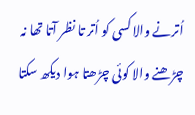اُترنے والا کسی کو اُتر تا نظر آتا تھا نہ چڑھنے والا کوئی چڑھتا ہوا دیکھ سکتا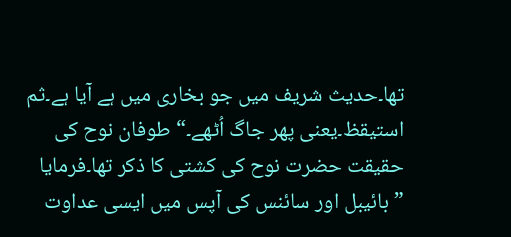تھا۔حدیث شریف میں جو بخاری میں ہے آیا ہے۔ثم استیقظ۔یعنی پھر جاگ اُٹھے۔“ طوفان نوح کی حقیقت حضرت نوح کی کشتی کا ذکر تھا۔فرمایا ”بائیبل اور سائنس کی آپس میں ایسی عداوت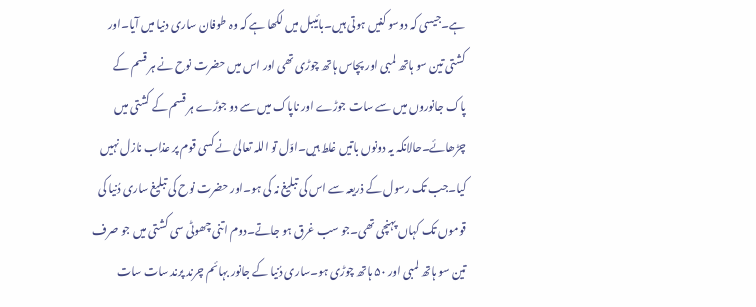ہے۔جیسی کہ دوسو کنیں ہوتی ہیں۔بائیبل میں لکھا ہے کہ وہ طوفان ساری دنیا میں آیا۔اور کشتی تین سو ہاتھ لمبی اور پچاس ہاتھ چوڑی تھی اور اس میں حضرت نوح نے ہر قسم کے پاک جانوروں میں سے سات جوڑے اور ناپاک میں سے دو جوڑے ہر قسم کے کشتی میں چڑھائے۔حالانکہ یہ دونوں باتیں غلط ہیں۔اوّل تو اللہ تعالیٰ نے کسی قوم پر عذاب نازل نہیں کیا۔جب تک رسول کے ذریعہ سے اس کی تبلیغ نہ کی ہو۔اور حضرت نوح کی تبلیغ ساری دُنیا کی قوموں تک کہاں پہنچی تھی۔جو سب غرق ہو جاتے۔دوم اتنی چھوٹی سی کشتی میں جو صرف تین سو ہاتھ لمبی اور ۵۰ ہاتھ چوڑی ہو۔ساری دُنیا کے جانور بہائم چرند پرند سات سات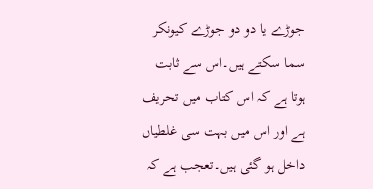جوڑے یا دو دو جوڑے کیونکر سما سکتے ہیں۔اس سے ثابت ہوتا ہے کہ اس کتاب میں تحریف ہے اور اس میں بہت سی غلطیاں داخل ہو گئی ہیں۔تعجب ہے کہ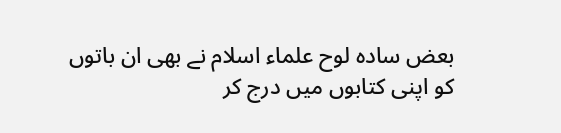بعض سادہ لوح علماء اسلام نے بھی ان باتوں کو اپنی کتابوں میں درج کر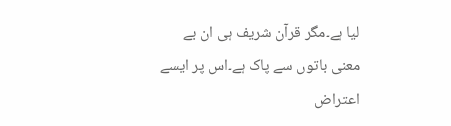لیا ہے۔مگر قرآن شریف ہی ان بے معنی باتوں سے پاک ہے۔اس پر ایسے اعتراض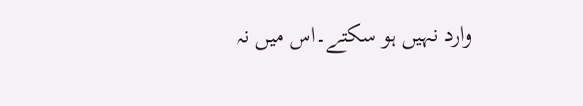وارد نہیں ہو سکتے۔اس میں نہ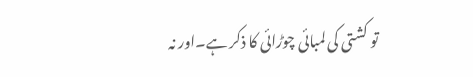تو کشتی کی لمبائی چوڑائی کا ذکر ہے۔اور نہ